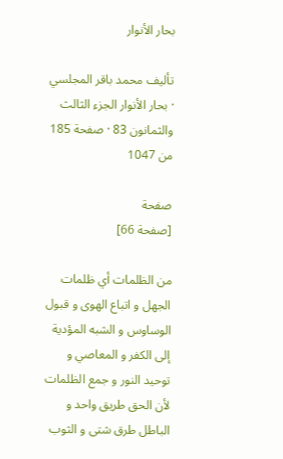بحار الأنوار

تأليف محمد باقر المجلسي · بحار الأنوار الجزء الثالث والثمانون 83 · صفحة 185 من 1047

صفحة
[صفحة 66]

من الظلمات أي ظلمات الجهل و اتباع الهوى و قبول الوساوس و الشبه المؤدية إلى الكفر و المعاصي و توحيد النور و جمع الظلمات لأن الحق طريق واحد و الباطل طرق شتى و الثوب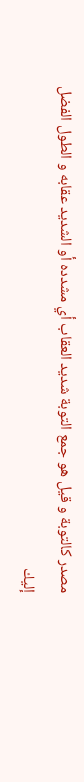مصدر كالتوبة و قيل هو جمع التوبة شديد العقاب أي مشدده أو الشديد عقابه و الطول الفضل إليك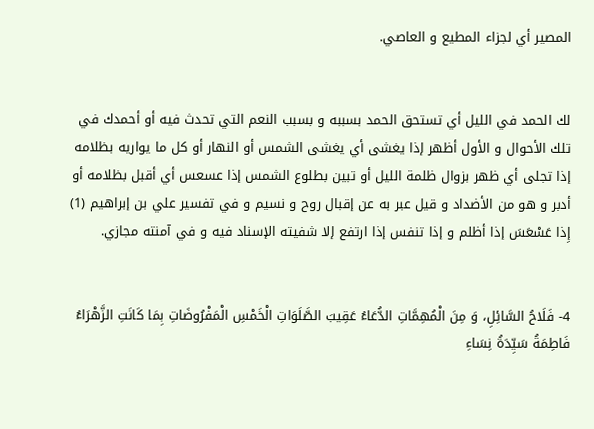المصير أي لجزاء المطيع و العاصي.


لك الحمد في الليل أي تستحق الحمد بسببه و بسبب النعم التي تحدث فيه أو أحمدك في تلك الأحوال و الأول أظهر إذا يغشى أي يغشى الشمس أو النهار أو كل ما يواريه بظلامه إذا تجلى أي ظهر بزوال ظلمة الليل أو تبين بطلوع الشمس إذا عسعس أي أقبل بظلامه أو أدبر و هو من الأضداد و قيل عبر به عن إقبال روح و نسيم و في تفسير علي بن إبراهيم (1) إِذا عَسْعَسَ إذا أظلم و إذا تنفس إذا ارتفع إلا شفيته الإسناد فيه و في آمنته مجازي.


4- فَلَاحُ السَّائِلِ، وَ مِنَ الْمُهِمَّاتِ الدُّعَاءُ عَقِيبَ الصَّلَوَاتِ الْخَمْسِ الْمَفْرُوضَاتِ بِمَا كَانَتِ الزَّهْرَاءُ فَاطِمَةُ سَيِّدَةُ نِسَاءِ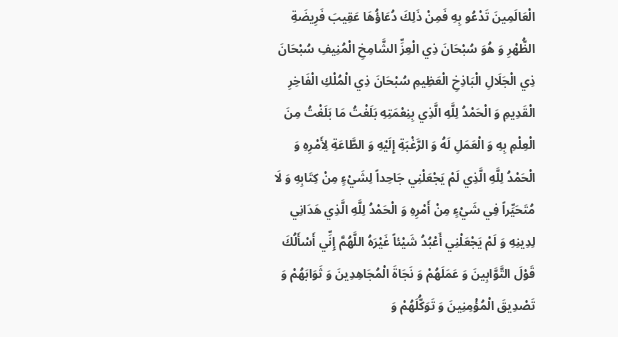الْعَالَمِينَ تَدْعُو بِهِ فَمِنْ ذَلِكَ دُعَاؤُهَا عَقِيبَ فَرِيضَةِ الظُّهْرِ وَ هُوَ سُبْحَانَ ذِي الْعِزِّ الشَّامِخِ الْمُنِيفِ سُبْحَانَ ذِي الْجَلَالِ الْبَاذِخِ الْعَظِيمِ سُبْحَانَ ذِي الْمُلْكِ الْفَاخِرِ الْقَدِيمِ وَ الْحَمْدُ لِلَّهِ الَّذِي بِنِعْمَتِهِ بَلَغْتُ مَا بَلَغْتُ مِنَ الْعِلْمِ بِهِ وَ الْعَمَلِ لَهُ وَ الرَّغْبَةِ إِلَيْهِ وَ الطَّاعَةِ لِأَمْرِهِ وَ الْحَمْدُ لِلَّهِ الَّذِي لَمْ يَجْعَلْنِي جَاحِداً لِشَيْءٍ مِنْ كِتَابِهِ وَ لَا مُتَحَيِّراً فِي شَيْءٍ مِنْ أَمْرِهِ وَ الْحَمْدُ لِلَّهِ الَّذِي هَدَانِي لِدِينِهِ وَ لَمْ يَجْعَلْنِي أَعْبُدُ شَيْئاً غَيْرَهُ اللَّهُمَّ إِنِّي أَسْأَلُكَ قَوْلَ التَّوَّابِينَ وَ عَمَلَهُمْ وَ نَجَاةَ الْمُجَاهِدِينَ وَ ثَوَابَهُمْ وَ تَصْدِيقَ الْمُؤْمِنِينَ وَ تَوَكُّلَهُمْ وَ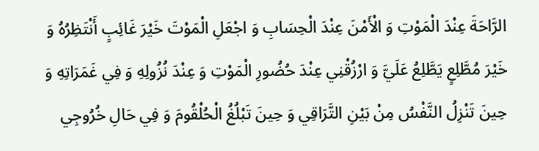الرَّاحَةَ عِنْدَ الْمَوْتِ وَ الْأَمْنَ عِنْدَ الْحِسَابِ وَ اجْعَلِ الْمَوْتَ خَيْرَ غَائِبٍ أَنْتَظِرُهُ وَ خَيْرَ مُطَّلِعٍ يَطَّلِعُ عَلَيَّ وَ ارْزُقْنِي عِنْدَ حُضُورِ الْمَوْتِ وَ عِنْدَ نُزُولِهِ وَ فِي غَمَرَاتِهِ وَ حِينَ تَنْزِلُ النَّفْسُ مِنْ بَيْنِ التَّرَاقِي وَ حِينَ تَبْلُغُ الْحُلْقُومَ وَ فِي حَالِ خُرُوجِي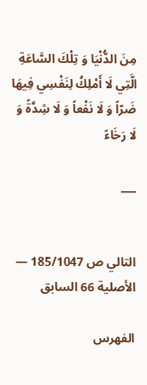مِنَ الدُّنْيَا وَ تِلْكَ السَّاعَةِ الَّتِي لَا أَمْلِكُ لِنَفْسِي فِيهَا ضَرّاً وَ لَا نَفْعاً وَ لَا شِدَّةً وَ لَا رَخَاءً

___


التالي ص 185/1047 — الأصلية 66 السابق

الفهرس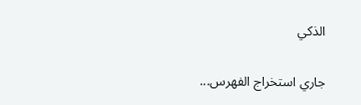الذكي

جاري استخراج الفهرس...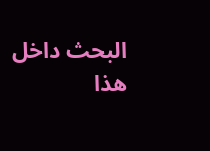البحث داخل هذا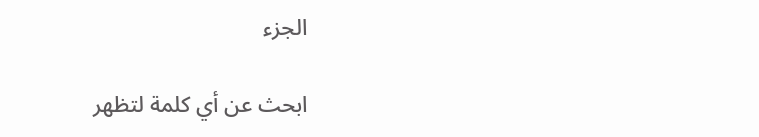الجزء

ابحث عن أي كلمة لتظهر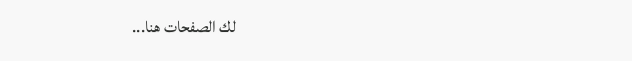لك الصفحات هنا...